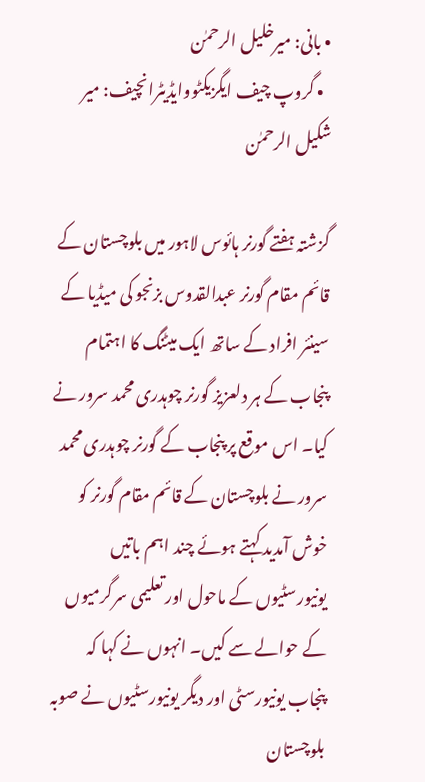• بانی: میرخلیل الرحمٰن
  • گروپ چیف ایگزیکٹووایڈیٹرانچیف: میر شکیل الرحمٰن

گزشتہ ہفتے گورنر ہائوس لاہور میں بلوچستان کے قائم مقام گورنر عبدالقدوس بزنجو کی میڈیا کے سینئر افراد کے ساتھ ایک میٹنگ کا اہتمام پنجاب کے ہر دلعزیز گورنر چوہدری محمد سرور نے کیا۔ اس موقع پر پنجاب کے گورنر چوہدری محمد سرور نے بلوچستان کے قائم مقام گورنر کو خوش آمدید کہتے ہوئے چند اہم باتیں یونیورسٹیوں کے ماحول اور تعلیمی سرگرمیوں کے حوالے سے کیں۔ انہوں نے کہا کہ پنجاب یونیورسٹی اور دیگر یونیورسٹیوں نے صوبہ بلوچستان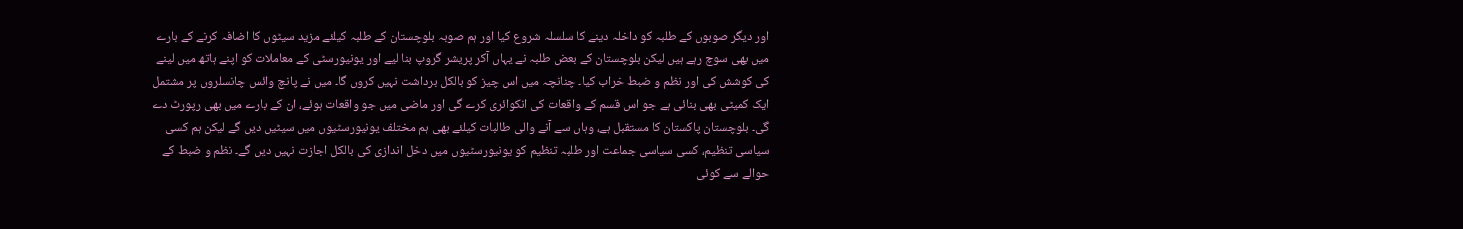اور دیگر صوبوں کے طلبہ کو داخلہ دینے کا سلسلہ شروع کیا اور ہم صوبہ بلوچستان کے طلبہ کیلئے مزید سیٹوں کا اضافہ کرنے کے بارے میں بھی سوچ رہے ہیں لیکن بلوچستان کے بعض طلبہ نے یہاں آکر پریشر گروپ بنا لیے اور یونیورسٹی کے معاملات کو اپنے ہاتھ میں لینے کی کوشش کی اور نظم و ضبط خراب کیا۔ چنانچہ میں اس چیز کو بالکل برداشت نہیں کروں گا۔ میں نے پانچ وائس چانسلروں پر مشتمل ایک کمیٹی بھی بنائی ہے جو اس قسم کے واقعات کی انکوائری کرے گی اور ماضی میں جو واقعات ہوئے، ان کے بارے میں بھی رپورٹ دے گی۔ بلوچستان پاکستان کا مستقبل ہے، وہاں سے آنے والی طالبات کیلئے بھی ہم مختلف یونیورسٹیوں میں سیٹیں دیں گے لیکن ہم کسی سیاسی تنظیم، کسی سیاسی جماعت اور طلبہ تنظیم کو یونیورسٹیوں میں دخل اندازی کی بالکل اجازت نہیں دیں گے۔ نظم و ضبط کے حوالے سے کوئی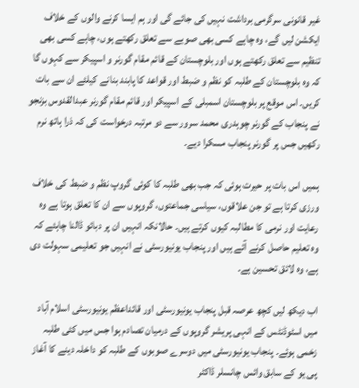غیر قانونی سرگرمی برداشت نہیں کی جائے گی اور ہم ایسا کرنے والوں کے خلاف ایکشن لیں گے، وہ چاہے کسی بھی صوبے سے تعلق رکھتے ہوں، چاہے کسی بھی تنظیم سے تعلق رکھتے ہوں اور بلوچستان کے قائم مقام گورنر و اسپیکر سے کہوں گا کہ وہ بلوچستان کے طلبہ کو نظم و ضبط اور قواعد کا پابند بنانے کیلئے ان سے بات کریں۔ اس موقع پر بلوچستان اسمبلی کے اسپیکر اور قائم مقام گورنر عبدالقدوس بزنجو نے پنجاب کے گورنر چوہدری محمد سرور سے دو مرتبہ درخواست کی کہ ذرا ہاتھ نرم رکھیں جس پر گورنر پنجاب مسکرا دیے۔

ہمیں اس بات پر حیرت ہوئی کہ جب بھی طلبہ کا کوئی گروپ نظم و ضبط کی خلاف ورزی کرتا ہے تو جن علاقوں، سیاسی جماعتوں، گروپوں سے ان کا تعلق ہوتا ہے وہ رعایت اور نرمی کا مطالبہ کیوں کرتے ہیں۔ حالانکہ انہیں ان پر دبائو ڈالنا چاہئے کہ وہ تعلیم حاصل کرنے آئے ہیں اور پنجاب یونیورسٹی نے انہیں جو تعلیمی سہولت دی ہے، وہ لائق تحسین ہے۔

اب دیکھ لیں کچھ عرصہ قبل پنجاب یونیورسٹی اور قائداعظم یونیورسٹی اسلام آباد میں اسٹوڈنٹس کے انہی پریشر گروپوں کے درمیان تصادم ہوا جس میں کئی طلبہ زخمی ہوئے۔ پنجاب یونیورسٹی میں دوسرے صوبوں کے طلبہ کو داخلہ دینے کا آغاز پی یو کے سابق وائس چانسلر ڈاکٹر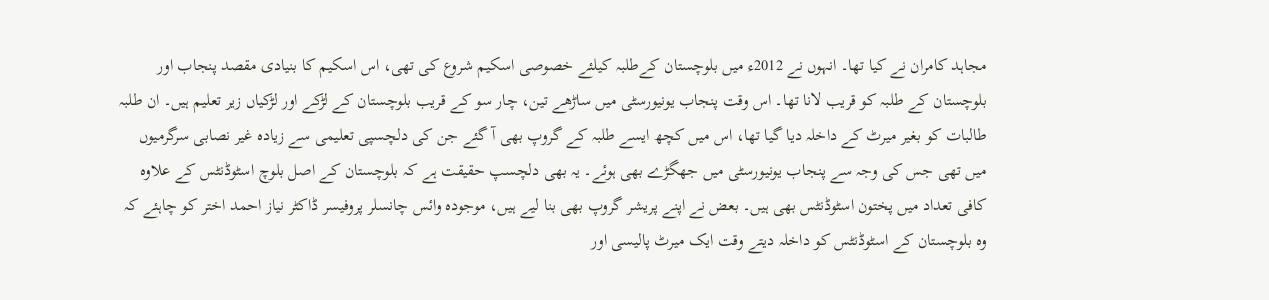مجاہد کامران نے کیا تھا۔ انہوں نے 2012ء میں بلوچستان کےطلبہ کیلئے خصوصی اسکیم شروع کی تھی، اس اسکیم کا بنیادی مقصد پنجاب اور بلوچستان کے طلبہ کو قریب لانا تھا۔ اس وقت پنجاب یونیورسٹی میں ساڑھے تین، چار سو کے قریب بلوچستان کے لڑکے اور لڑکیاں زیر تعلیم ہیں۔ ان طلبہ طالبات کو بغیر میرٹ کے داخلہ دیا گیا تھا، اس میں کچھ ایسے طلبہ کے گروپ بھی آ گئے جن کی دلچسپی تعلیمی سے زیادہ غیر نصابی سرگرمیوں میں تھی جس کی وجہ سے پنجاب یونیورسٹی میں جھگڑے بھی ہوئے۔ یہ بھی دلچسپ حقیقت ہے کہ بلوچستان کے اصل بلوچ اسٹوڈنٹس کے علاوہ کافی تعداد میں پختون اسٹوڈنٹس بھی ہیں۔ بعض نے اپنے پریشر گروپ بھی بنا لیے ہیں، موجودہ وائس چانسلر پروفیسر ڈاکٹر نیاز احمد اختر کو چاہئے کہ وہ بلوچستان کے اسٹوڈنٹس کو داخلہ دیتے وقت ایک میرٹ پالیسی اور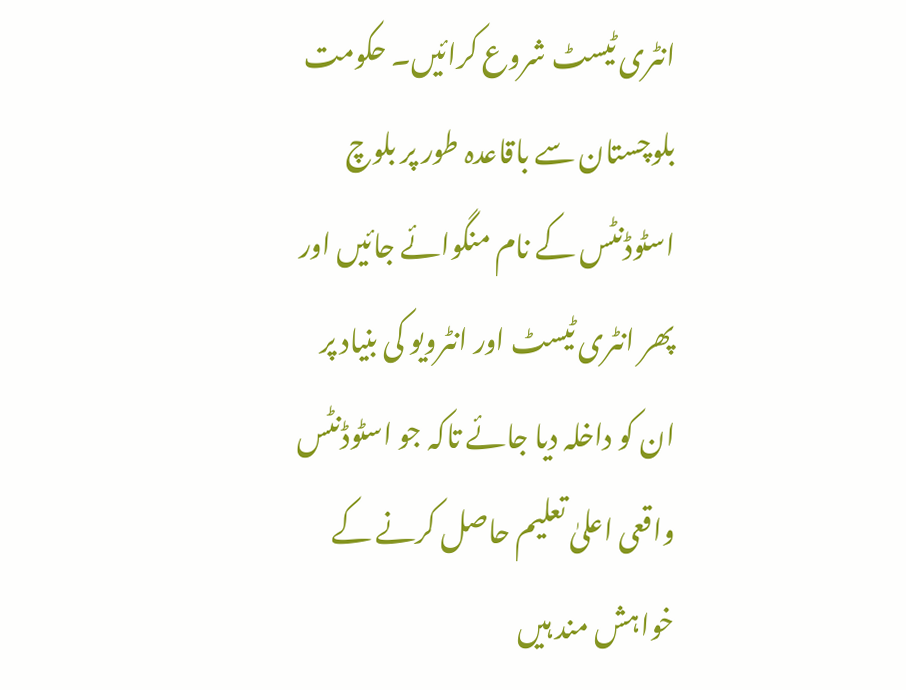انٹری ٹیسٹ شروع کرائیں۔ حکومت بلوچستان سے باقاعدہ طور پر بلوچ اسٹوڈنٹس کے نام منگوائے جائیں اور پھر انٹری ٹیسٹ اور انٹرویو کی بنیاد پر ان کو داخلہ دیا جائے تاکہ جو اسٹوڈنٹس واقعی اعلیٰ تعلیم حاصل کرنے کے خواہش مند ہیں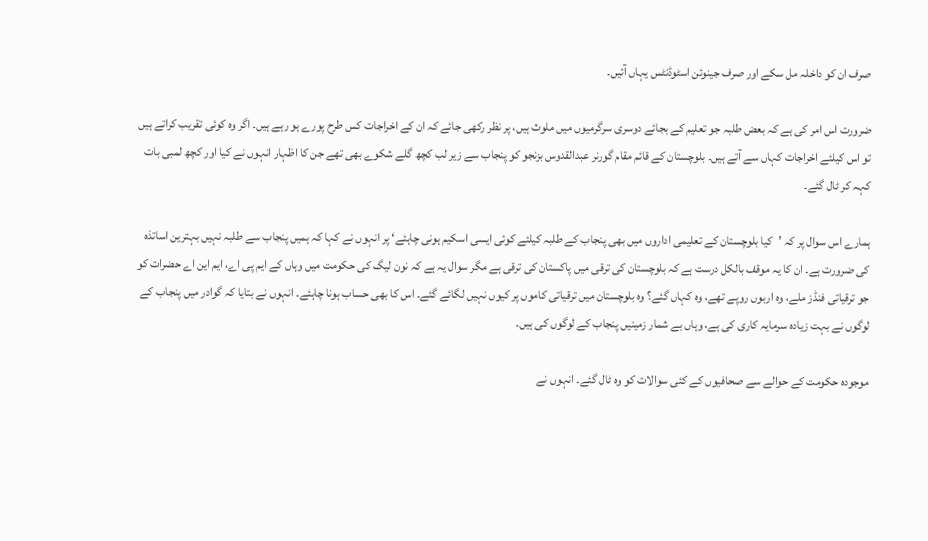صرف ان کو داخلہ مل سکے اور صرف جینوئن اسٹوڈنٹس یہاں آئیں۔

ضرورت اس امر کی ہے کہ بعض طلبہ جو تعلیم کے بجائے دوسری سرگرمیوں میں ملوث ہیں، پر نظر رکھی جائے کہ ان کے اخراجات کس طرح پورے ہو رہے ہیں۔ اگر وہ کوئی تقریب کراتے ہیں تو اس کیلئے اخراجات کہاں سے آتے ہیں۔ بلوچستان کے قائم مقام گورنر عبدالقدوس بزنجو کو پنجاب سے زیر لب کچھ گلے شکوے بھی تھے جن کا اظہار انہوں نے کیا اور کچھ لمبی بات کہہ کر ٹال گئے۔

ہمارے اس سوال پر کہ ’کیا بلوچستان کے تعلیمی اداروں میں بھی پنجاب کے طلبہ کیلئے کوئی ایسی اسکیم ہونی چاہئے‘ پر انہوں نے کہا کہ ہمیں پنجاب سے طلبہ نہیں بہترین اساتذہ کی ضرورت ہے۔ ان کا یہ موقف بالکل درست ہے کہ بلوچستان کی ترقی میں پاکستان کی ترقی ہے مگر سوال یہ ہے کہ نون لیگ کی حکومت میں وہاں کے ایم پی اے، ایم این اے حضرات کو جو ترقیاتی فنڈز ملے، وہ اربوں روپے تھے، وہ کہاں گئے؟ وہ بلوچستان میں ترقیاتی کاموں پر کیوں نہیں لگائے گئے۔ اس کا بھی حساب ہونا چاہئے۔ انہوں نے بتایا کہ گوادر میں پنجاب کے لوگوں نے بہت زیادہ سرمایہ کاری کی ہے، وہاں بے شمار زمینیں پنجاب کے لوگوں کی ہیں۔

موجودہ حکومت کے حوالے سے صحافیوں کے کئی سوالات کو وہ ٹال گئے۔ انہوں نے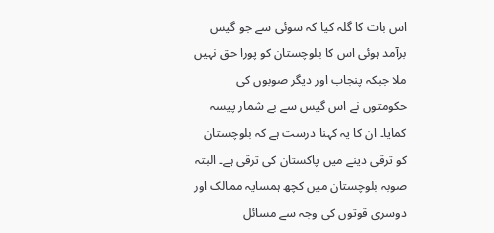اس بات کا گلہ کیا کہ سوئی سے جو گیس برآمد ہوئی اس کا بلوچستان کو پورا حق نہیں ملا جبکہ پنجاب اور دیگر صوبوں کی حکومتوں نے اس گیس سے بے شمار پیسہ کمایا۔ ان کا یہ کہنا درست ہے کہ بلوچستان کو ترقی دینے میں پاکستان کی ترقی ہے۔ البتہ صوبہ بلوچستان میں کچھ ہمسایہ ممالک اور دوسری قوتوں کی وجہ سے مسائل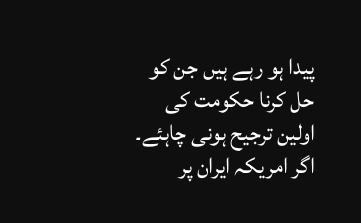پیدا ہو رہے ہیں جن کو حل کرنا حکومت کی اولین ترجیح ہونی چاہئے۔ اگر امریکہ ایران پر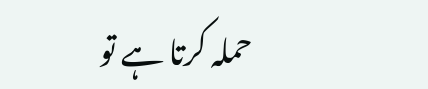حملہ کرتا ہے تو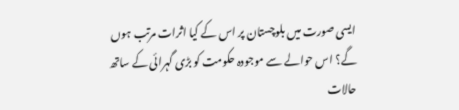ایسی صورت میں بلوچستان پر اس کے کیا اثرات مرتب ہوں گے؟ اس حوالے سے موجودہ حکومت کو بڑی گہرائی کے ساتھ حالات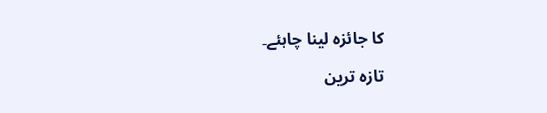کا جائزہ لینا چاہئے۔

تازہ ترین